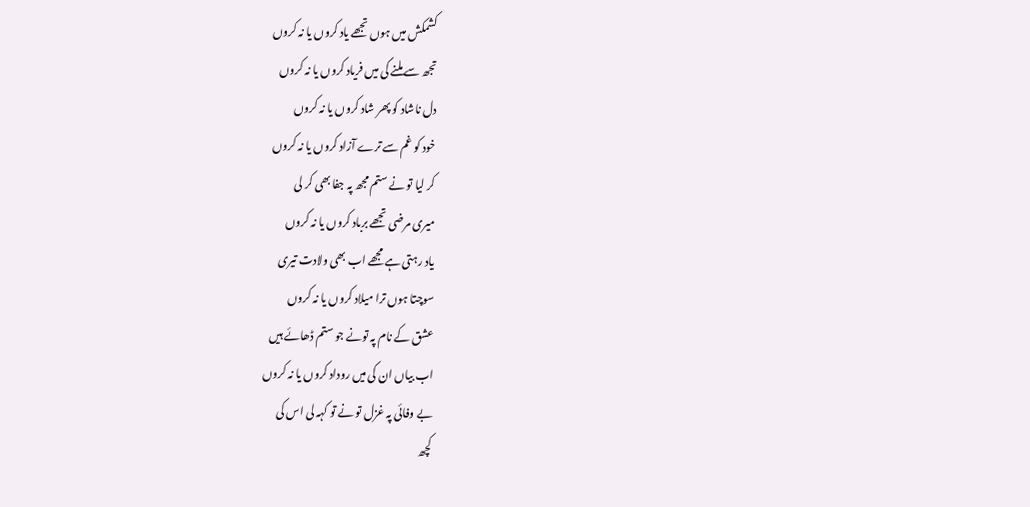کشمکش میں ہوں تجھے یاد کروں یا نہ کروں
تجھ سے ملنے کی میں فریاد کروں یا نہ کروں
دل ناشاد کو پھر شاد کروں یا نہ کروں
خود کو غم سے ترے آزاد کروں یا نہ کروں
کر لیا تو نے ستم مجھ پہ جفا بھی کر لی
میری مرضی تجھے برباد کروں یا نہ کروں
یاد رہتی ہے مجھے اب بھی ولادت تیری
سوچتا ہوں ترا میلاد کروں یا نہ کروں
عشق کے نام پہ تونے جو ستم ڈھائے ہیں
اب بیاں ان کی میں روداد کروں یا نہ کروں
بے وفائی پہ غزل تو نے تو کہہ لی اس کی
کچھ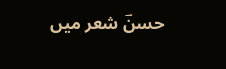حسنؔ شعر میں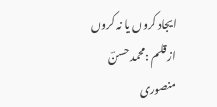ایجاد کروں یا نہ کروں
از قلم :محمد حسنؔ منصوری